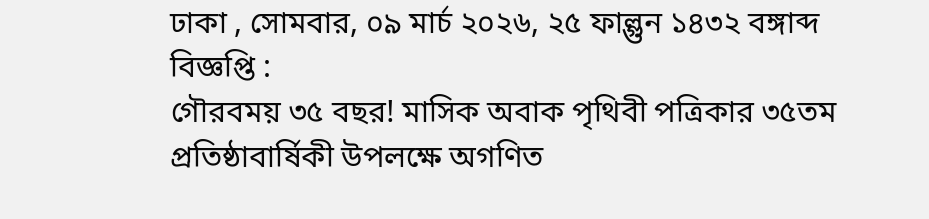ঢাকা , সোমবার, ০৯ মার্চ ২০২৬, ২৫ ফাল্গুন ১৪৩২ বঙ্গাব্দ
বিজ্ঞপ্তি :
গৌরবময় ৩৫ বছর! মাসিক অবাক পৃথিবী পত্রিকার ৩৫তম প্রতিষ্ঠাবার্ষিকী উপলক্ষে অগণিত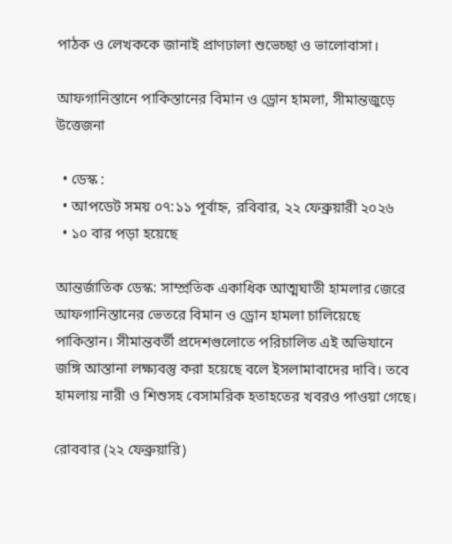পাঠক ও লেখককে জানাই প্রাণঢালা শুভেচ্ছা ও ভালোবাসা।

আফগানিস্তানে পাকিস্তানের বিমান ও ড্রোন হামলা, সীমান্তজুড়ে উত্তেজনা

  • ডেস্ক :
  • আপডেট সময় ০৭:১১ পূর্বাহ্ন, রবিবার, ২২ ফেব্রুয়ারী ২০২৬
  • ১০ বার পড়া হয়েছে

আন্তর্জাতিক ডেস্ক: সাম্প্রতিক একাধিক আত্মঘাতী হামলার জেরে আফগানিস্তানের ভেতরে বিমান ও ড্রোন হামলা চালিয়েছে পাকিস্তান। সীমান্তবর্তী প্রদেশগুলোতে পরিচালিত এই অভিযানে জঙ্গি আস্তানা লক্ষ্যবস্তু করা হয়েছে বলে ইসলামাবাদের দাবি। তবে হামলায় নারী ও শিশুসহ বেসামরিক হতাহতের খবরও পাওয়া গেছে।

রোববার (২২ ফেব্রুয়ারি)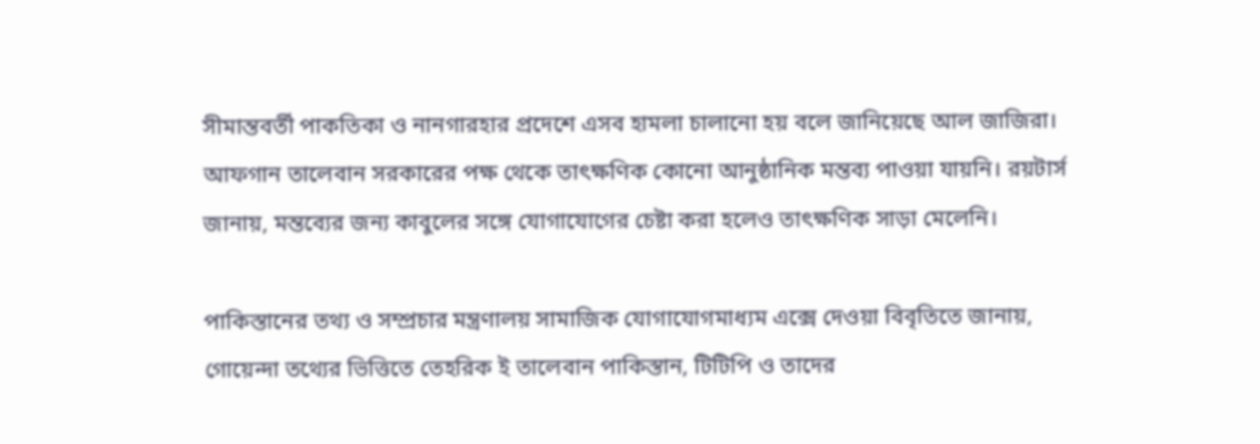সীমান্তবর্তী পাকতিকা ও নানগারহার প্রদেশে এসব হামলা চালানো হয় বলে জানিয়েছে আল জাজিরা। আফগান তালেবান সরকারের পক্ষ থেকে তাৎক্ষণিক কোনো আনুষ্ঠানিক মন্তব্য পাওয়া যায়নি। রয়টার্স জানায়, মন্তব্যের জন্য কাবুলের সঙ্গে যোগাযোগের চেষ্টা করা হলেও তাৎক্ষণিক সাড়া মেলেনি।

পাকিস্তানের তথ্য ও সম্প্রচার মন্ত্রণালয় সামাজিক যোগাযোগমাধ্যম এক্সে দেওয়া বিবৃতিতে জানায়, গোয়েন্দা তথ্যের ভিত্তিতে তেহরিক ই তালেবান পাকিস্তান, টিটিপি ও তাদের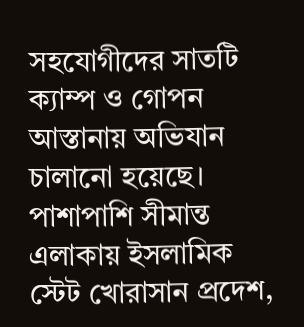সহযোগীদের সাতটি ক্যাম্প ও গোপন আস্তানায় অভিযান চালানো হয়েছে। পাশাপাশি সীমান্ত এলাকায় ইসলামিক স্টেট খোরাসান প্রদেশ,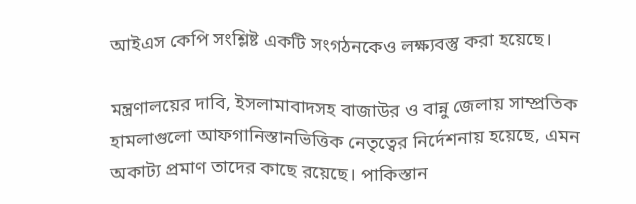আইএস কেপি সংশ্লিষ্ট একটি সংগঠনকেও লক্ষ্যবস্তু করা হয়েছে।

মন্ত্রণালয়ের দাবি, ইসলামাবাদসহ বাজাউর ও বান্নু জেলায় সাম্প্রতিক হামলাগুলো আফগানিস্তানভিত্তিক নেতৃত্বের নির্দেশনায় হয়েছে, এমন অকাট্য প্রমাণ তাদের কাছে রয়েছে। পাকিস্তান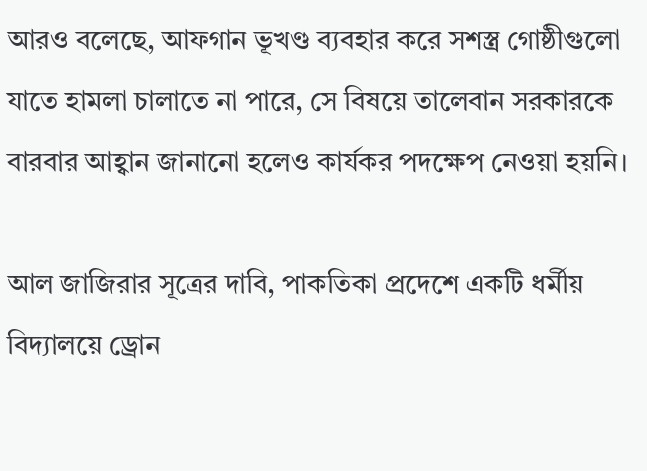আরও বলেছে, আফগান ভূখণ্ড ব্যবহার করে সশস্ত্র গোষ্ঠীগুলো যাতে হামলা চালাতে না পারে, সে বিষয়ে তালেবান সরকারকে বারবার আহ্বান জানানো হলেও কার্যকর পদক্ষেপ নেওয়া হয়নি।

আল জাজিরার সূত্রের দাবি, পাকতিকা প্রদেশে একটি ধর্মীয় বিদ্যালয়ে ড্রোন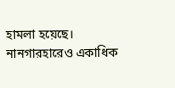হামলা হয়েছে। নানগারহারেও একাধিক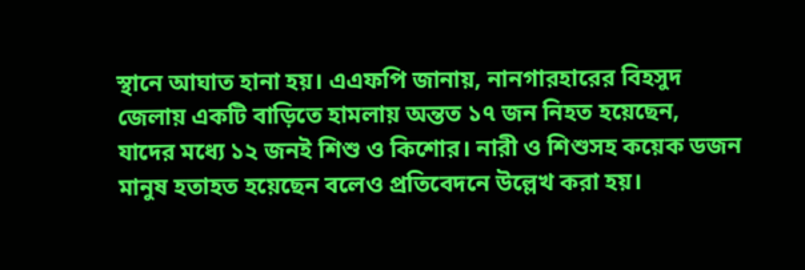স্থানে আঘাত হানা হয়। এএফপি জানায়, নানগারহারের বিহসুদ জেলায় একটি বাড়িতে হামলায় অন্তত ১৭ জন নিহত হয়েছেন, যাদের মধ্যে ১২ জনই শিশু ও কিশোর। নারী ও শিশুসহ কয়েক ডজন মানুষ হতাহত হয়েছেন বলেও প্রতিবেদনে উল্লেখ করা হয়।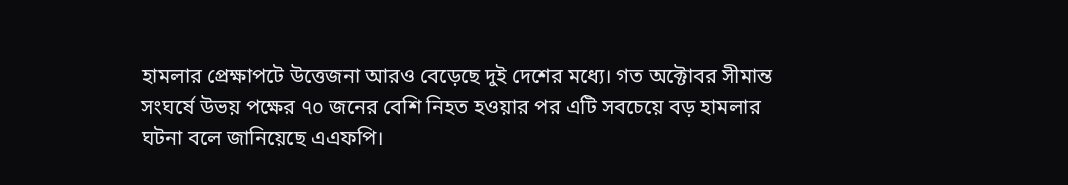হামলার প্রেক্ষাপটে উত্তেজনা আরও বেড়েছে দুই দেশের মধ্যে। গত অক্টোবর সীমান্ত সংঘর্ষে উভয় পক্ষের ৭০ জনের বেশি নিহত হওয়ার পর এটি সবচেয়ে বড় হামলার ঘটনা বলে জানিয়েছে এএফপি।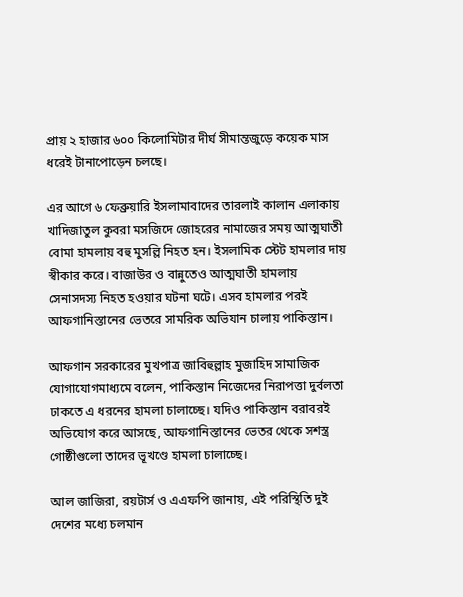প্রায় ২ হাজার ৬০০ কিলোমিটার দীর্ঘ সীমান্তজুড়ে কয়েক মাস ধরেই টানাপোড়েন চলছে।

এর আগে ৬ ফেব্রুয়ারি ইসলামাবাদের তারলাই কালান এলাকায় খাদিজাতুল কুবরা মসজিদে জোহরের নামাজের সময় আত্মঘাতী বোমা হামলায় বহু মুসল্লি নিহত হন। ইসলামিক স্টেট হামলার দায় স্বীকার করে। বাজাউর ও বান্নুতেও আত্মঘাতী হামলায় সেনাসদস্য নিহত হওয়ার ঘটনা ঘটে। এসব হামলার পরই আফগানিস্তানের ভেতরে সামরিক অভিযান চালায় পাকিস্তান।

আফগান সরকারের মুখপাত্র জাবিহুল্লাহ মুজাহিদ সামাজিক যোগাযোগমাধ্যমে বলেন, পাকিস্তান নিজেদের নিরাপত্তা দুর্বলতা ঢাকতে এ ধরনের হামলা চালাচ্ছে। যদিও পাকিস্তান বরাবরই অভিযোগ করে আসছে, আফগানিস্তানের ভেতর থেকে সশস্ত্র গোষ্ঠীগুলো তাদের ভূখণ্ডে হামলা চালাচ্ছে।

আল জাজিরা, রয়টার্স ও এএফপি জানায়, এই পরিস্থিতি দুই দেশের মধ্যে চলমান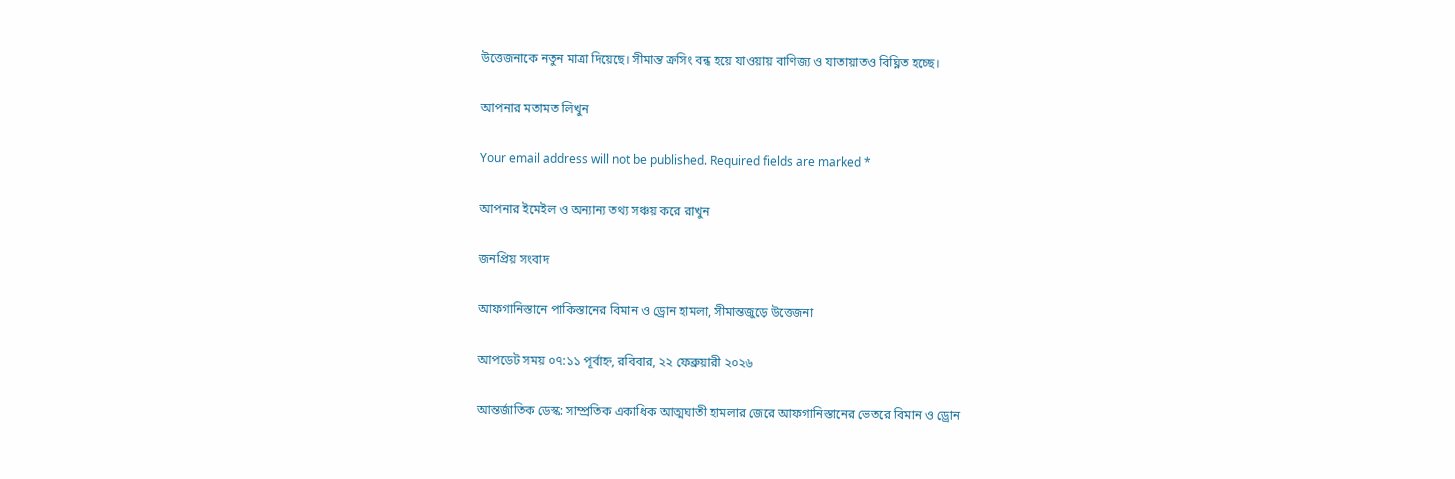উত্তেজনাকে নতুন মাত্রা দিয়েছে। সীমান্ত ক্রসিং বন্ধ হয়ে যাওয়ায় বাণিজ্য ও যাতায়াতও বিঘ্নিত হচ্ছে।

আপনার মতামত লিখুন

Your email address will not be published. Required fields are marked *

আপনার ইমেইল ও অন্যান্য তথ্য সঞ্চয় করে রাখুন

জনপ্রিয় সংবাদ

আফগানিস্তানে পাকিস্তানের বিমান ও ড্রোন হামলা, সীমান্তজুড়ে উত্তেজনা

আপডেট সময় ০৭:১১ পূর্বাহ্ন, রবিবার, ২২ ফেব্রুয়ারী ২০২৬

আন্তর্জাতিক ডেস্ক: সাম্প্রতিক একাধিক আত্মঘাতী হামলার জেরে আফগানিস্তানের ভেতরে বিমান ও ড্রোন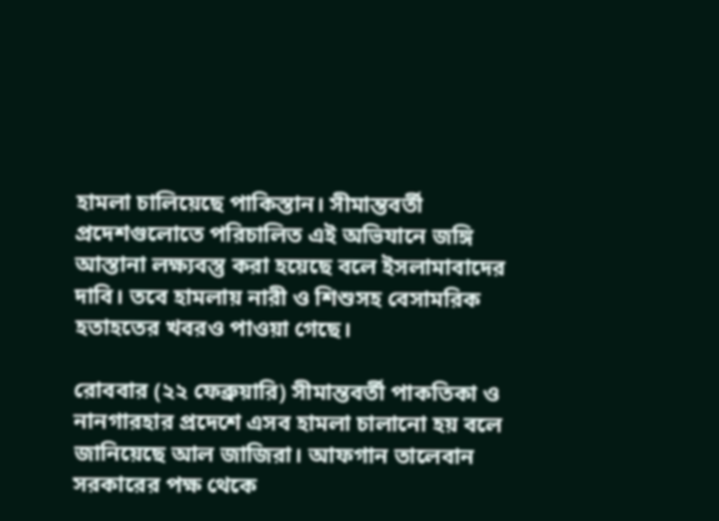হামলা চালিয়েছে পাকিস্তান। সীমান্তবর্তী প্রদেশগুলোতে পরিচালিত এই অভিযানে জঙ্গি আস্তানা লক্ষ্যবস্তু করা হয়েছে বলে ইসলামাবাদের দাবি। তবে হামলায় নারী ও শিশুসহ বেসামরিক হতাহতের খবরও পাওয়া গেছে।

রোববার (২২ ফেব্রুয়ারি) সীমান্তবর্তী পাকতিকা ও নানগারহার প্রদেশে এসব হামলা চালানো হয় বলে জানিয়েছে আল জাজিরা। আফগান তালেবান সরকারের পক্ষ থেকে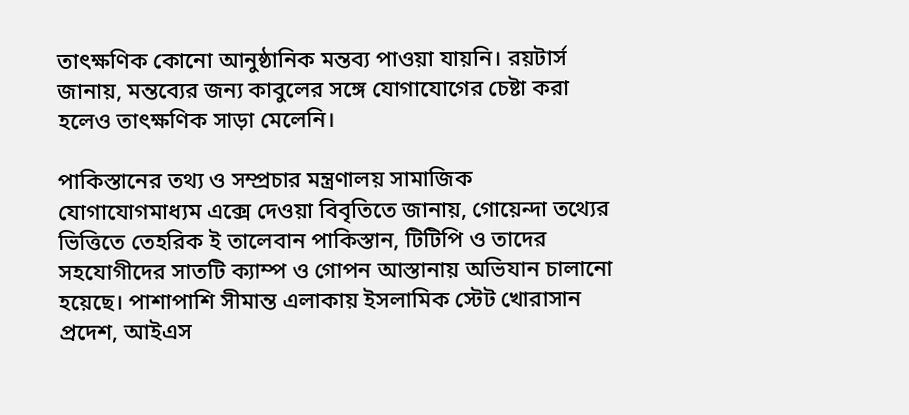তাৎক্ষণিক কোনো আনুষ্ঠানিক মন্তব্য পাওয়া যায়নি। রয়টার্স জানায়, মন্তব্যের জন্য কাবুলের সঙ্গে যোগাযোগের চেষ্টা করা হলেও তাৎক্ষণিক সাড়া মেলেনি।

পাকিস্তানের তথ্য ও সম্প্রচার মন্ত্রণালয় সামাজিক যোগাযোগমাধ্যম এক্সে দেওয়া বিবৃতিতে জানায়, গোয়েন্দা তথ্যের ভিত্তিতে তেহরিক ই তালেবান পাকিস্তান, টিটিপি ও তাদের সহযোগীদের সাতটি ক্যাম্প ও গোপন আস্তানায় অভিযান চালানো হয়েছে। পাশাপাশি সীমান্ত এলাকায় ইসলামিক স্টেট খোরাসান প্রদেশ, আইএস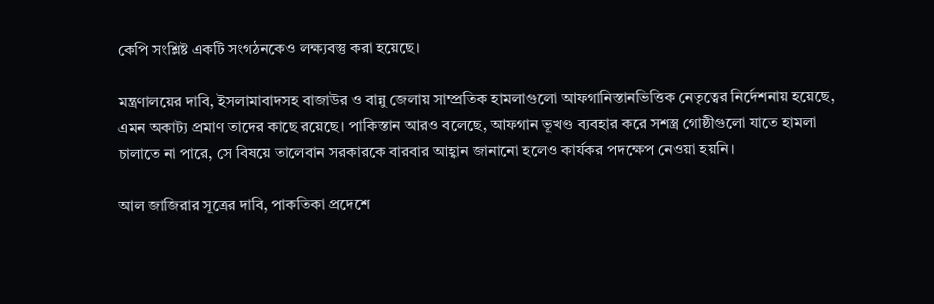কেপি সংশ্লিষ্ট একটি সংগঠনকেও লক্ষ্যবস্তু করা হয়েছে।

মন্ত্রণালয়ের দাবি, ইসলামাবাদসহ বাজাউর ও বান্নু জেলায় সাম্প্রতিক হামলাগুলো আফগানিস্তানভিত্তিক নেতৃত্বের নির্দেশনায় হয়েছে, এমন অকাট্য প্রমাণ তাদের কাছে রয়েছে। পাকিস্তান আরও বলেছে, আফগান ভূখণ্ড ব্যবহার করে সশস্ত্র গোষ্ঠীগুলো যাতে হামলা চালাতে না পারে, সে বিষয়ে তালেবান সরকারকে বারবার আহ্বান জানানো হলেও কার্যকর পদক্ষেপ নেওয়া হয়নি।

আল জাজিরার সূত্রের দাবি, পাকতিকা প্রদেশে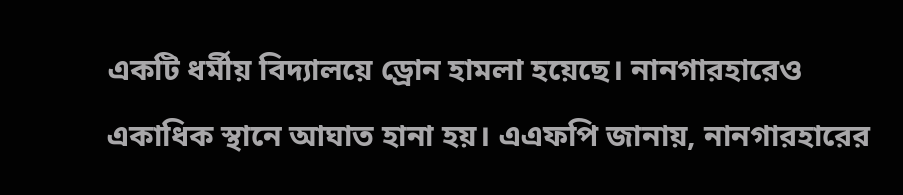একটি ধর্মীয় বিদ্যালয়ে ড্রোন হামলা হয়েছে। নানগারহারেও একাধিক স্থানে আঘাত হানা হয়। এএফপি জানায়, নানগারহারের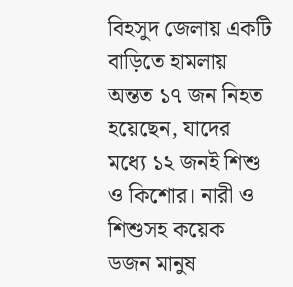বিহসুদ জেলায় একটি বাড়িতে হামলায় অন্তত ১৭ জন নিহত হয়েছেন, যাদের মধ্যে ১২ জনই শিশু ও কিশোর। নারী ও শিশুসহ কয়েক ডজন মানুষ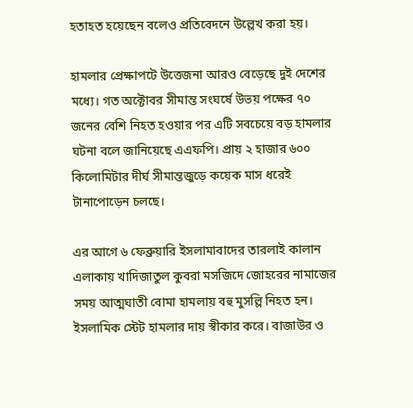হতাহত হয়েছেন বলেও প্রতিবেদনে উল্লেখ করা হয়।

হামলার প্রেক্ষাপটে উত্তেজনা আরও বেড়েছে দুই দেশের মধ্যে। গত অক্টোবর সীমান্ত সংঘর্ষে উভয় পক্ষের ৭০ জনের বেশি নিহত হওয়ার পর এটি সবচেয়ে বড় হামলার ঘটনা বলে জানিয়েছে এএফপি। প্রায় ২ হাজার ৬০০ কিলোমিটার দীর্ঘ সীমান্তজুড়ে কয়েক মাস ধরেই টানাপোড়েন চলছে।

এর আগে ৬ ফেব্রুয়ারি ইসলামাবাদের তারলাই কালান এলাকায় খাদিজাতুল কুবরা মসজিদে জোহরের নামাজের সময় আত্মঘাতী বোমা হামলায় বহু মুসল্লি নিহত হন। ইসলামিক স্টেট হামলার দায় স্বীকার করে। বাজাউর ও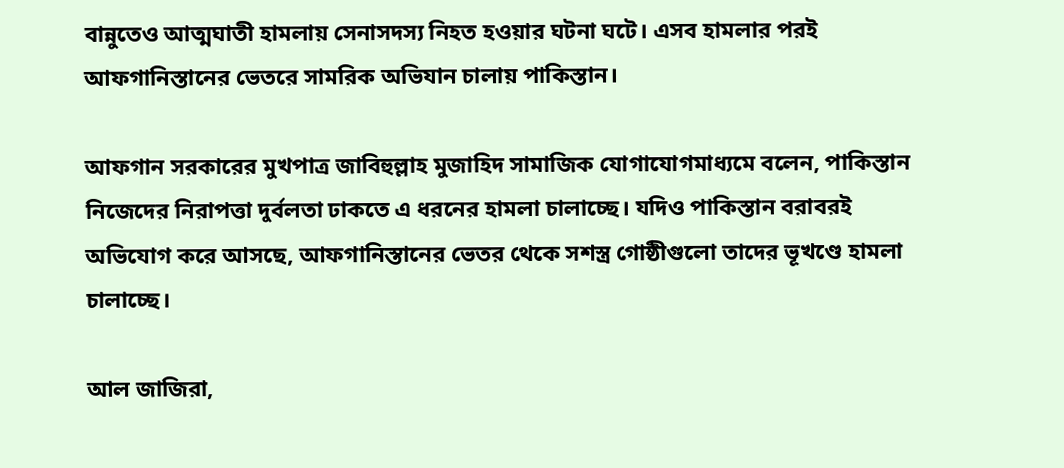বান্নুতেও আত্মঘাতী হামলায় সেনাসদস্য নিহত হওয়ার ঘটনা ঘটে। এসব হামলার পরই আফগানিস্তানের ভেতরে সামরিক অভিযান চালায় পাকিস্তান।

আফগান সরকারের মুখপাত্র জাবিহুল্লাহ মুজাহিদ সামাজিক যোগাযোগমাধ্যমে বলেন, পাকিস্তান নিজেদের নিরাপত্তা দুর্বলতা ঢাকতে এ ধরনের হামলা চালাচ্ছে। যদিও পাকিস্তান বরাবরই অভিযোগ করে আসছে, আফগানিস্তানের ভেতর থেকে সশস্ত্র গোষ্ঠীগুলো তাদের ভূখণ্ডে হামলা চালাচ্ছে।

আল জাজিরা,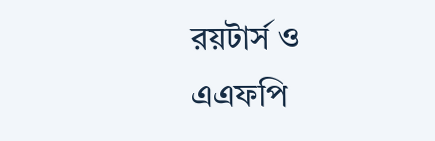রয়টার্স ও এএফপি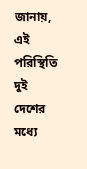জানায়, এই পরিস্থিতি দুই দেশের মধ্যে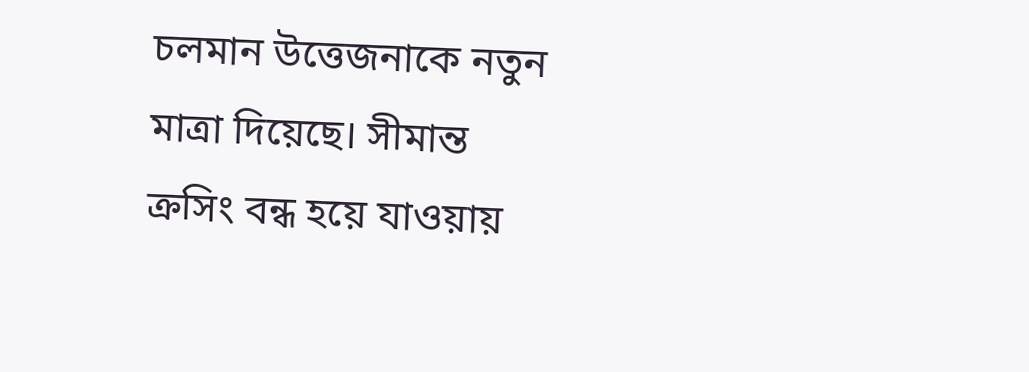চলমান উত্তেজনাকে নতুন মাত্রা দিয়েছে। সীমান্ত ক্রসিং বন্ধ হয়ে যাওয়ায়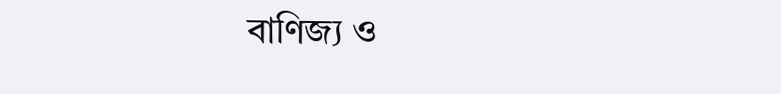বাণিজ্য ও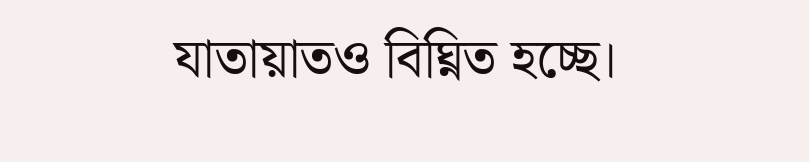যাতায়াতও বিঘ্নিত হচ্ছে।